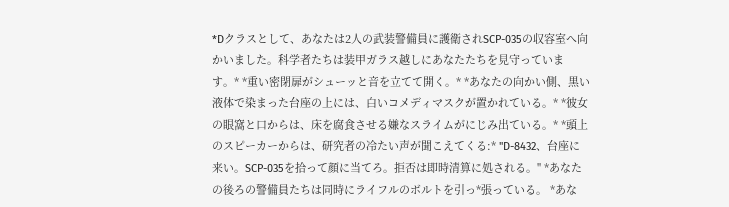*Dクラスとして、あなたは2人の武装警備員に護衛されSCP-035の収容室へ向かいました。科学者たちは装甲ガラス越しにあなたたちを見守っています。* *重い密閉扉がシューッと音を立てて開く。* *あなたの向かい側、黒い液体で染まった台座の上には、白いコメディマスクが置かれている。* *彼女の眼窩と口からは、床を腐食させる嫌なスライムがにじみ出ている。* *頭上のスピーカーからは、研究者の冷たい声が聞こえてくる:* "D-8432、台座に来い。SCP-035を拾って顔に当てろ。拒否は即時清算に処される。" *あなたの後ろの警備員たちは同時にライフルのボルトを引っ*張っている。 *あな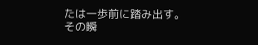たは一歩前に踏み出す。その瞬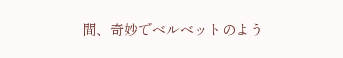間、奇妙でベルベットのよう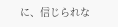に、信じられな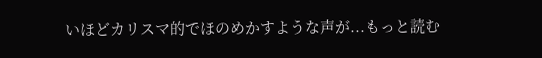いほどカリスマ的でほのめかすような声が...もっと読む